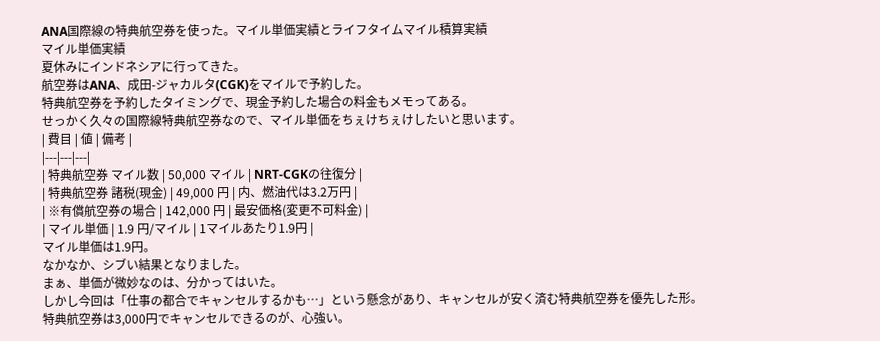ANA国際線の特典航空券を使った。マイル単価実績とライフタイムマイル積算実績
マイル単価実績
夏休みにインドネシアに行ってきた。
航空券はANA、成田-ジャカルタ(CGK)をマイルで予約した。
特典航空券を予約したタイミングで、現金予約した場合の料金もメモってある。
せっかく久々の国際線特典航空券なので、マイル単価をちぇけちぇけしたいと思います。
| 費目 | 値 | 備考 |
|---|---|---|
| 特典航空券 マイル数 | 50,000 マイル | NRT-CGKの往復分 |
| 特典航空券 諸税(現金) | 49,000 円 | 内、燃油代は3.2万円 |
| ※有償航空券の場合 | 142,000 円 | 最安価格(変更不可料金) |
| マイル単価 | 1.9 円/マイル | 1マイルあたり1.9円 |
マイル単価は1.9円。
なかなか、シブい結果となりました。
まぁ、単価が微妙なのは、分かってはいた。
しかし今回は「仕事の都合でキャンセルするかも…」という懸念があり、キャンセルが安く済む特典航空券を優先した形。
特典航空券は3,000円でキャンセルできるのが、心強い。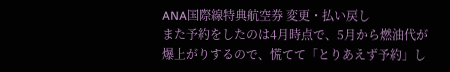ANA国際線特典航空券 変更・払い戻し
また予約をしたのは4月時点で、5月から燃油代が爆上がりするので、慌てて「とりあえず予約」し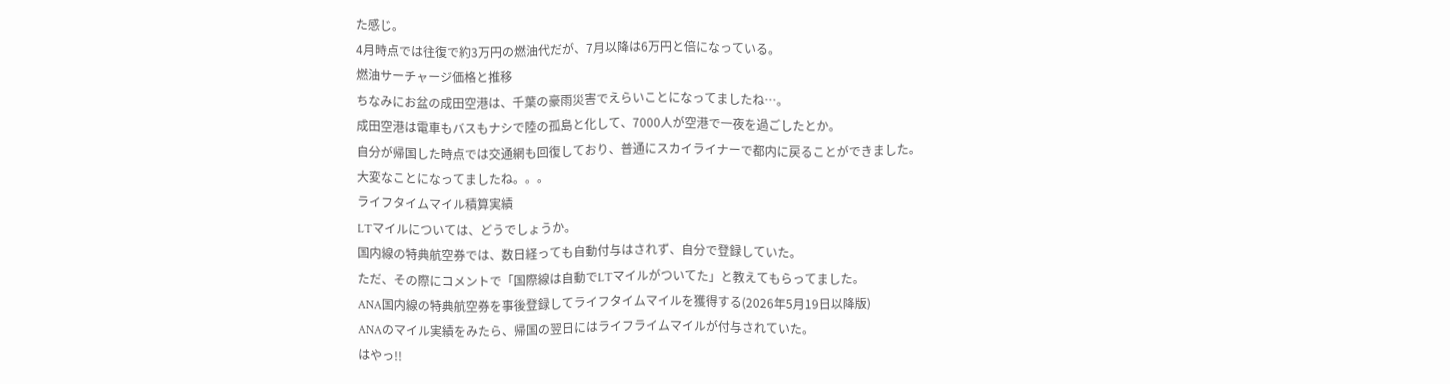た感じ。
4月時点では往復で約3万円の燃油代だが、7月以降は6万円と倍になっている。
燃油サーチャージ価格と推移
ちなみにお盆の成田空港は、千葉の豪雨災害でえらいことになってましたね…。
成田空港は電車もバスもナシで陸の孤島と化して、7000人が空港で一夜を過ごしたとか。
自分が帰国した時点では交通網も回復しており、普通にスカイライナーで都内に戻ることができました。
大変なことになってましたね。。。
ライフタイムマイル積算実績
LTマイルについては、どうでしょうか。
国内線の特典航空券では、数日経っても自動付与はされず、自分で登録していた。
ただ、その際にコメントで「国際線は自動でLTマイルがついてた」と教えてもらってました。
ANA国内線の特典航空券を事後登録してライフタイムマイルを獲得する(2026年5月19日以降版)
ANAのマイル実績をみたら、帰国の翌日にはライフライムマイルが付与されていた。
はやっ!!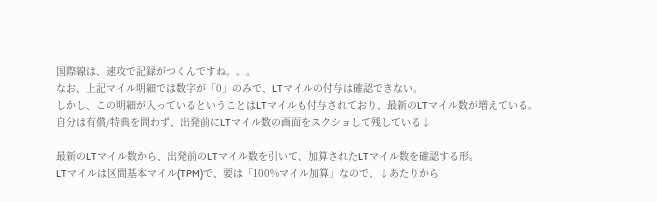国際線は、速攻で記録がつくんですね。。。
なお、上記マイル明細では数字が「0」のみで、LTマイルの付与は確認できない。
しかし、この明細が入っているということはLTマイルも付与されており、最新のLTマイル数が増えている。
自分は有償/特典を問わず、出発前にLTマイル数の画面をスクショして残している↓

最新のLTマイル数から、出発前のLTマイル数を引いて、加算されたLTマイル数を確認する形。
LTマイルは区間基本マイル(TPM)で、要は「100%マイル加算」なので、↓あたりから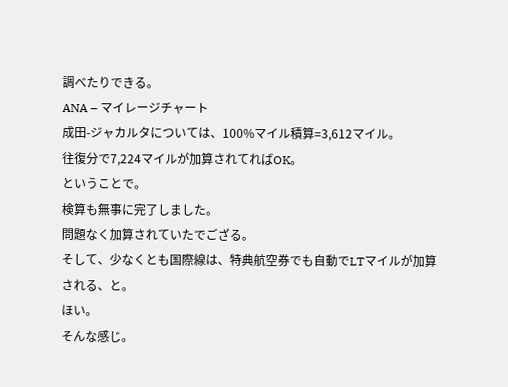調べたりできる。
ANA – マイレージチャート
成田-ジャカルタについては、100%マイル積算=3,612マイル。
往復分で7,224マイルが加算されてればOK。
ということで。
検算も無事に完了しました。
問題なく加算されていたでござる。
そして、少なくとも国際線は、特典航空券でも自動でLTマイルが加算される、と。
ほい。
そんな感じ。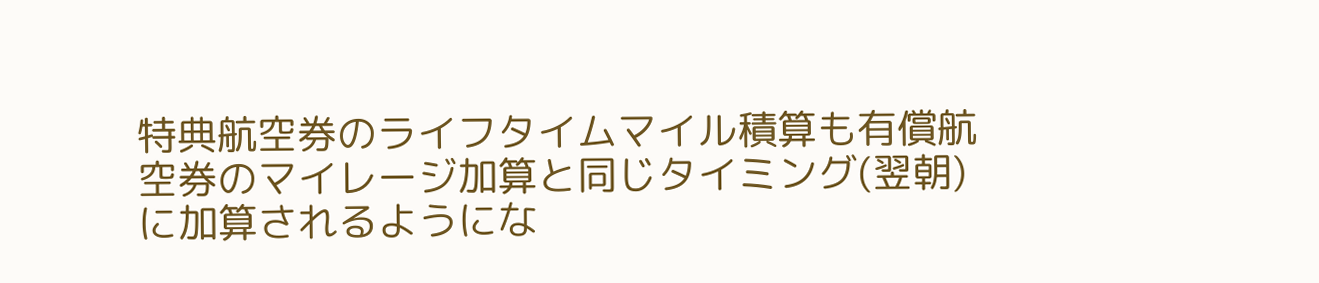特典航空券のライフタイムマイル積算も有償航空券のマイレージ加算と同じタイミング(翌朝)に加算されるようにな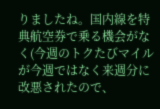りましたね。国内線を特典航空券で乗る機会がなく(今週のトクたびマイルが今週ではなく来週分に改悪されたので、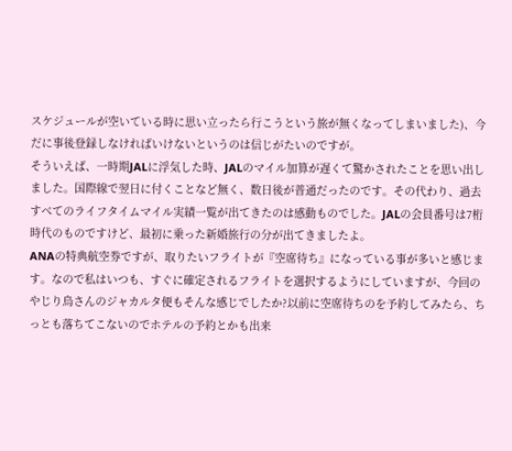スケジュールが空いている時に思い立ったら行こうという旅が無くなってしまいました)、今だに事後登録しなければいけないというのは信じがたいのですが。
そういえば、一時期JALに浮気した時、JALのマイル加算が遅くて驚かされたことを思い出しました。国際線で翌日に付くことなど無く、数日後が普通だったのです。その代わり、過去すべてのライフタイムマイル実績一覧が出てきたのは感動ものでした。JALの会員番号は7桁時代のものですけど、最初に乗った新婚旅行の分が出てきましたよ。
ANAの特典航空券ですが、取りたいフライトが『空席待ち』になっている事が多いと感じます。なので私はいつも、すぐに確定されるフライトを選択するようにしていますが、今回のやじり鳥さんのジャカルタ便もそんな感じでしたか?以前に空席待ちのを予約してみたら、ちっとも落ちてこないのでホテルの予約とかも出来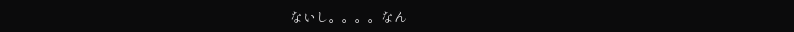ないし。。。。なん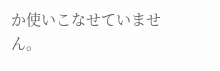か使いこなせていません。